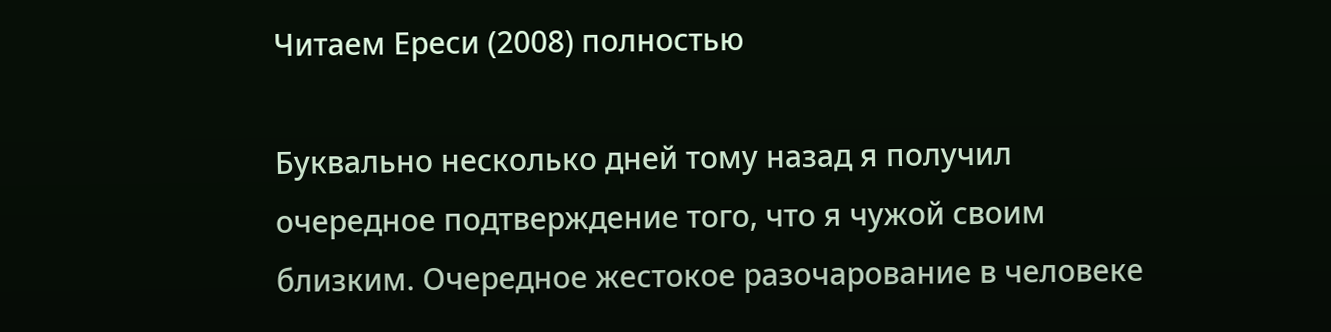Читаем Ереси (2008) полностью

Буквально несколько дней тому назад я получил очередное подтверждение того, что я чужой своим близким. Очередное жестокое разочарование в человеке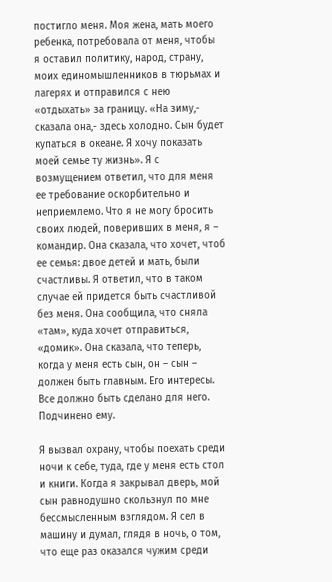постигло меня. Моя жена, мать моего ребенка, потребовала от меня, чтобы я оставил политику, народ, страну, моих единомышленников в тюрьмах и лагерях и отправился с нею «отдыхать» за границу. «На зиму,- сказала она,- здесь холодно. Сын будет купаться в океане. Я хочу показать моей семье ту жизнь». Я с возмущением ответил, что для меня ее требование оскорбительно и неприемлемо. Что я не могу бросить своих людей, поверивших в меня, я – командир. Она сказала, что хочет, чтоб ее семья: двое детей и мать, были счастливы. Я ответил, что в таком случае ей придется быть счастливой без меня. Она сообщила, что сняла «там», куда хочет отправиться, «домик». Она сказала, что теперь, когда у меня есть сын, он – сын – должен быть главным. Его интересы. Все должно быть сделано для него. Подчинено ему.

Я вызвал охрану, чтобы поехать среди ночи к себе, туда, где у меня есть стол и книги. Когда я закрывал дверь, мой сын равнодушно скользнул по мне бессмысленным взглядом. Я сел в машину и думал, глядя в ночь, о том, что еще раз оказался чужим среди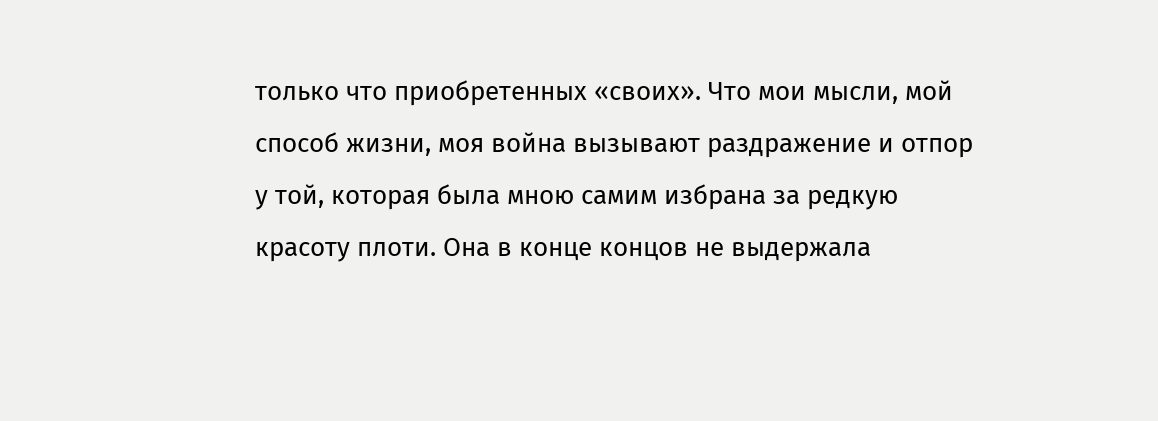только что приобретенных «своих». Что мои мысли, мой способ жизни, моя война вызывают раздражение и отпор у той, которая была мною самим избрана за редкую красоту плоти. Она в конце концов не выдержала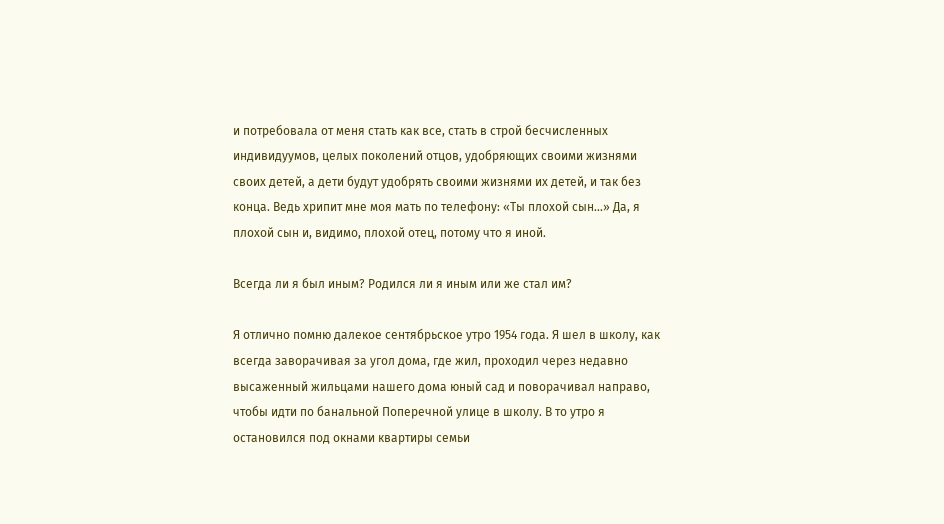и потребовала от меня стать как все, стать в строй бесчисленных индивидуумов, целых поколений отцов, удобряющих своими жизнями своих детей, а дети будут удобрять своими жизнями их детей, и так без конца. Ведь хрипит мне моя мать по телефону: «Ты плохой сын…» Да, я плохой сын и, видимо, плохой отец, потому что я иной.

Всегда ли я был иным? Родился ли я иным или же стал им?

Я отлично помню далекое сентябрьское утро 1954 года. Я шел в школу, как всегда заворачивая за угол дома, где жил, проходил через недавно высаженный жильцами нашего дома юный сад и поворачивал направо, чтобы идти по банальной Поперечной улице в школу. В то утро я остановился под окнами квартиры семьи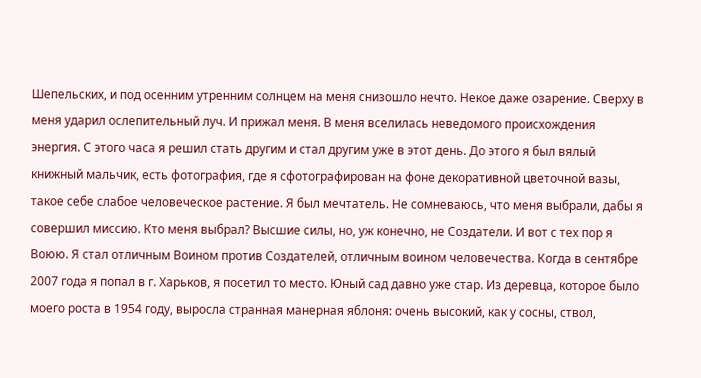Шепельских, и под осенним утренним солнцем на меня снизошло нечто. Некое даже озарение. Сверху в меня ударил ослепительный луч. И прижал меня. В меня вселилась неведомого происхождения энергия. С этого часа я решил стать другим и стал другим уже в этот день. До этого я был вялый книжный мальчик, есть фотография, где я сфотографирован на фоне декоративной цветочной вазы, такое себе слабое человеческое растение. Я был мечтатель. Не сомневаюсь, что меня выбрали, дабы я совершил миссию. Кто меня выбрал? Высшие силы, но, уж конечно, не Создатели. И вот с тех пор я Воюю. Я стал отличным Воином против Создателей, отличным воином человечества. Когда в сентябре 2007 года я попал в г. Харьков, я посетил то место. Юный сад давно уже стар. Из деревца, которое было моего роста в 1954 году, выросла странная манерная яблоня: очень высокий, как у сосны, ствол,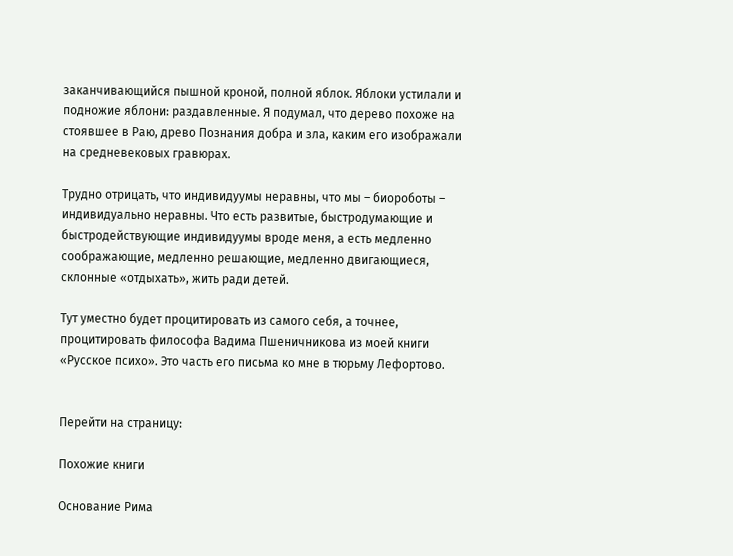заканчивающийся пышной кроной, полной яблок. Яблоки устилали и подножие яблони: раздавленные. Я подумал, что дерево похоже на стоявшее в Раю, древо Познания добра и зла, каким его изображали на средневековых гравюрах.

Трудно отрицать, что индивидуумы неравны, что мы – биороботы – индивидуально неравны. Что есть развитые, быстродумающие и быстродействующие индивидуумы вроде меня, а есть медленно соображающие, медленно решающие, медленно двигающиеся, склонные «отдыхать», жить ради детей.

Тут уместно будет процитировать из самого себя, а точнее, процитировать философа Вадима Пшеничникова из моей книги «Русское психо». Это часть его письма ко мне в тюрьму Лефортово.


Перейти на страницу:

Похожие книги

Основание Рима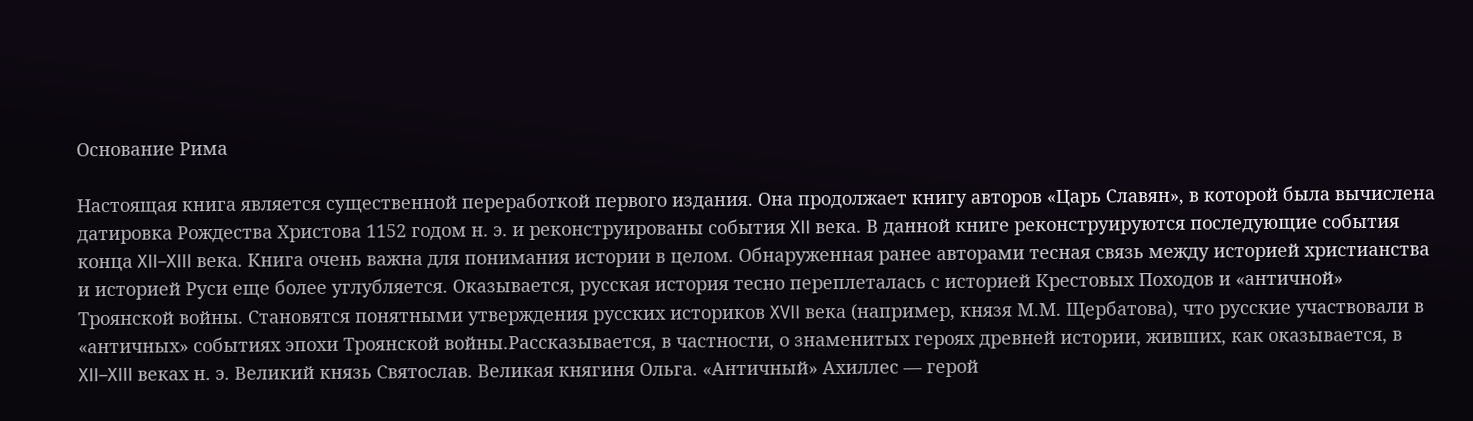Основание Рима

Настоящая книга является существенной переработкой первого издания. Она продолжает книгу авторов «Царь Славян», в которой была вычислена датировка Рождества Христова 1152 годом н. э. и реконструированы события XII века. В данной книге реконструируются последующие события конца XII–XIII века. Книга очень важна для понимания истории в целом. Обнаруженная ранее авторами тесная связь между историей христианства и историей Руси еще более углубляется. Оказывается, русская история тесно переплеталась с историей Крестовых Походов и «античной» Троянской войны. Становятся понятными утверждения русских историков XVII века (например, князя М.М. Щербатова), что русские участвовали в «античных» событиях эпохи Троянской войны.Рассказывается, в частности, о знаменитых героях древней истории, живших, как оказывается, в XII–XIII веках н. э. Великий князь Святослав. Великая княгиня Ольга. «Античный» Ахиллес — герой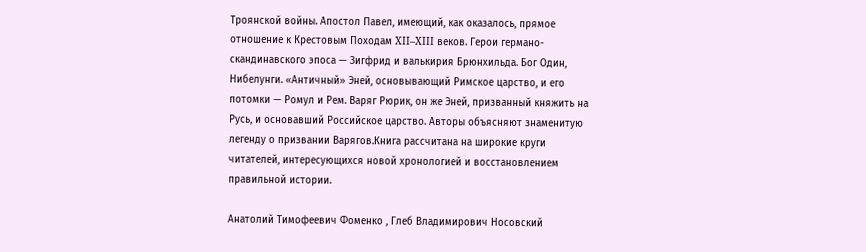Троянской войны. Апостол Павел, имеющий, как оказалось, прямое отношение к Крестовым Походам XII–XIII веков. Герои германо-скандинавского эпоса — Зигфрид и валькирия Брюнхильда. Бог Один, Нибелунги. «Античный» Эней, основывающий Римское царство, и его потомки — Ромул и Рем. Варяг Рюрик, он же Эней, призванный княжить на Русь, и основавший Российское царство. Авторы объясняют знаменитую легенду о призвании Варягов.Книга рассчитана на широкие круги читателей, интересующихся новой хронологией и восстановлением правильной истории.

Анатолий Тимофеевич Фоменко , Глеб Владимирович Носовский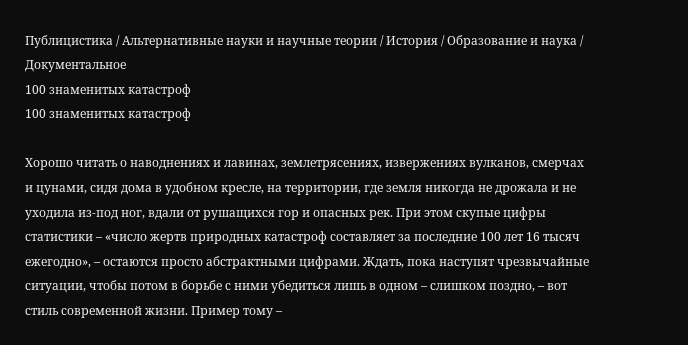Публицистика / Альтернативные науки и научные теории / История / Образование и наука / Документальное
100 знаменитых катастроф
100 знаменитых катастроф

Хорошо читать о наводнениях и лавинах, землетрясениях, извержениях вулканов, смерчах и цунами, сидя дома в удобном кресле, на территории, где земля никогда не дрожала и не уходила из-под ног, вдали от рушащихся гор и опасных рек. При этом скупые цифры статистики – «число жертв природных катастроф составляет за последние 100 лет 16 тысяч ежегодно», – остаются просто абстрактными цифрами. Ждать, пока наступят чрезвычайные ситуации, чтобы потом в борьбе с ними убедиться лишь в одном – слишком поздно, – вот стиль современной жизни. Пример тому –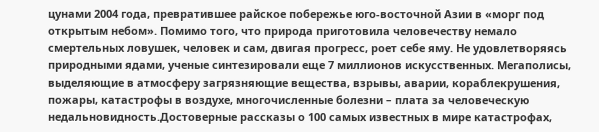цунами 2004 года, превратившее райское побережье юго-восточной Азии в «морг под открытым небом». Помимо того, что природа приготовила человечеству немало смертельных ловушек, человек и сам, двигая прогресс, роет себе яму. Не удовлетворяясь природными ядами, ученые синтезировали еще 7 миллионов искусственных. Мегаполисы, выделяющие в атмосферу загрязняющие вещества, взрывы, аварии, кораблекрушения, пожары, катастрофы в воздухе, многочисленные болезни – плата за человеческую недальновидность.Достоверные рассказы о 100 самых известных в мире катастрофах,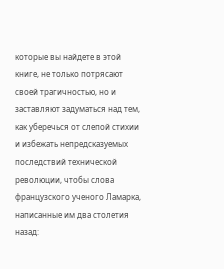которые вы найдете в этой книге, не только потрясают своей трагичностью, но и заставляют задуматься над тем, как уберечься от слепой стихии и избежать непредсказуемых последствий технической революции, чтобы слова французского ученого Ламарка, написанные им два столетия назад: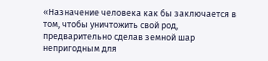«Назначение человека как бы заключается в том, чтобы уничтожить свой род, предварительно сделав земной шар непригодным для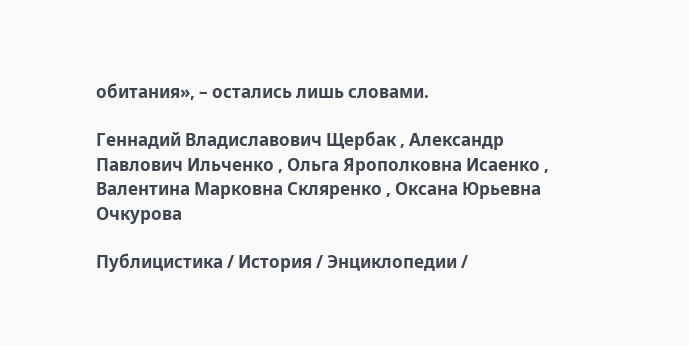обитания», – остались лишь словами.

Геннадий Владиславович Щербак , Александр Павлович Ильченко , Ольга Ярополковна Исаенко , Валентина Марковна Скляренко , Оксана Юрьевна Очкурова

Публицистика / История / Энциклопедии /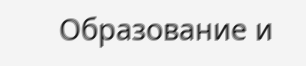Образование и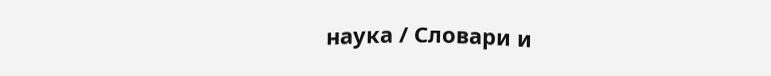наука / Словари и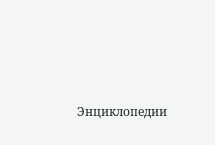Энциклопедии